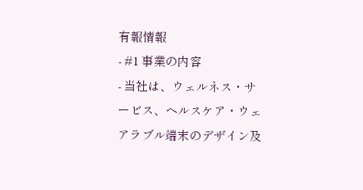有報情報
- #1 事業の内容
- 当社は、ウェルネス・サービス、ヘルスケア・ウェアラブル端末のデザイン及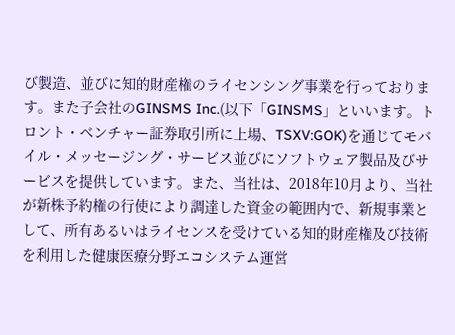び製造、並びに知的財産権のライセンシング事業を行っております。また子会社のGINSMS Inc.(以下「GINSMS」といいます。トロント・ベンチャー証券取引所に上場、TSXV:GOK)を通じてモバイル・メッセージング・サービス並びにソフトウェア製品及びサービスを提供しています。また、当社は、2018年10月より、当社が新株予約権の行使により調達した資金の範囲内で、新規事業として、所有あるいはライセンスを受けている知的財産権及び技術を利用した健康医療分野エコシステム運営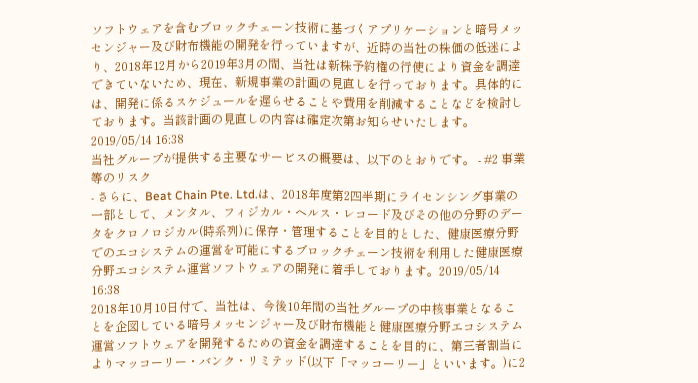ソフトウェアを含むブロックチェーン技術に基づくアプリケーションと暗号メッセンジャー及び財布機能の開発を行っていますが、近時の当社の株価の低迷により、2018年12月から2019年3月の間、当社は新株予約権の行使により資金を調達できていないため、現在、新規事業の計画の見直しを行っております。具体的には、開発に係るスケジュールを遅らせることや費用を削減することなどを検討しております。当該計画の見直しの内容は確定次第お知らせいたします。2019/05/14 16:38
当社グループが提供する主要なサービスの概要は、以下のとおりです。 - #2 事業等のリスク
- さらに、Beat Chain Pte. Ltd.は、2018年度第2四半期にライセンシング事業の一部として、メンタル、フィジカル・ヘルス・レコード及びその他の分野のデータをクロノロジカル(時系列)に保存・管理することを目的とした、健康医療分野でのエコシステムの運営を可能にするブロックチェーン技術を利用した健康医療分野エコシステム運営ソフトウェアの開発に着手しております。2019/05/14 16:38
2018年10月10日付で、当社は、今後10年間の当社グループの中核事業となることを企図している暗号メッセンジャー及び財布機能と健康医療分野エコシステム運営ソフトウェアを開発するための資金を調達することを目的に、第三者割当によりマッコーリー・バンク・リミテッド(以下「マッコーリー」といいます。)に2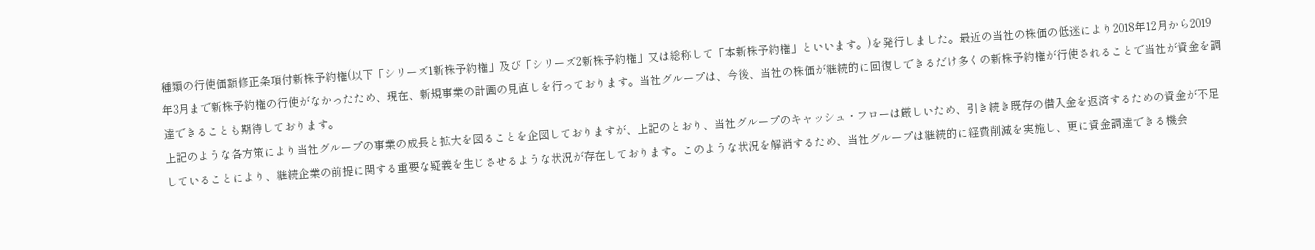種類の行使価額修正条項付新株予約権(以下「シリーズ1新株予約権」及び「シリーズ2新株予約権」又は総称して「本新株予約権」といいます。)を発行しました。最近の当社の株価の低迷により2018年12月から2019年3月まで新株予約権の行使がなかったため、現在、新規事業の計画の見直しを行っております。当社グループは、今後、当社の株価が継続的に回復しできるだけ多くの新株予約権が行使されることで当社が資金を調達できることも期待しております。
上記のような各方策により当社グループの事業の成長と拡大を図ることを企図しておりますが、上記のとおり、当社グループのキャッシュ・フローは厳しいため、引き続き既存の借入金を返済するための資金が不足していることにより、継続企業の前提に関する重要な疑義を生じさせるような状況が存在しております。このような状況を解消するため、当社グループは継続的に経費削減を実施し、更に資金調達できる機会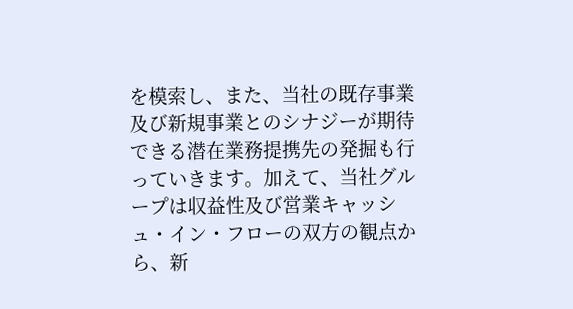を模索し、また、当社の既存事業及び新規事業とのシナジーが期待できる潜在業務提携先の発掘も行っていきます。加えて、当社グループは収益性及び営業キャッシュ・イン・フローの双方の観点から、新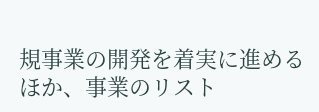規事業の開発を着実に進めるほか、事業のリスト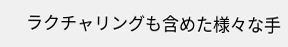ラクチャリングも含めた様々な手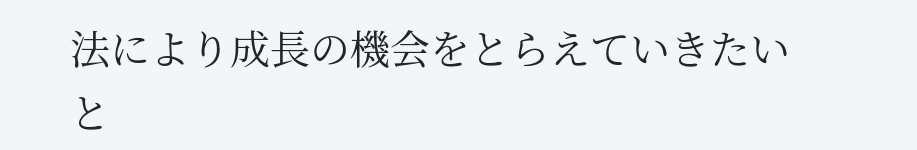法により成長の機会をとらえていきたいと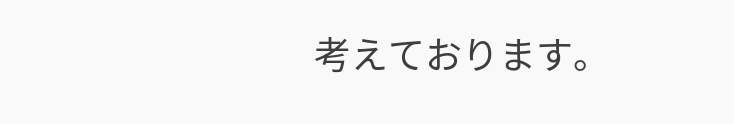考えております。